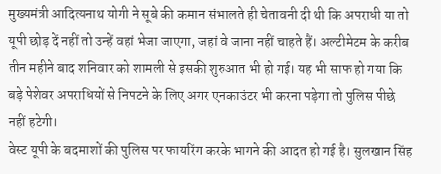मुख्यमंत्री आदित्यनाथ योगी ने सूबे की कमान संभालते ही चेतावनी दी थी कि अपराधी या तो यूपी छोड़ दें नहीं तो उन्हें वहां भेजा जाएगा, जहां वे जाना नहीं चाहते हैं। अल्टीमेटम के करीब तीन महीने बाद शनिवार को शामली से इसकी शुरुआत भी हो गई। यह भी साफ हो गया कि बड़े पेशेवर अपराधियों से निपटने के लिए अगर एनकाउंटर भी करना पड़ेगा तो पुलिस पीछे नहीं हटेगी।
वेस्ट यूपी के बदमाशों की पुलिस पर फायरिंग करके भागने की आदत हो गई है। सुलखान सिंह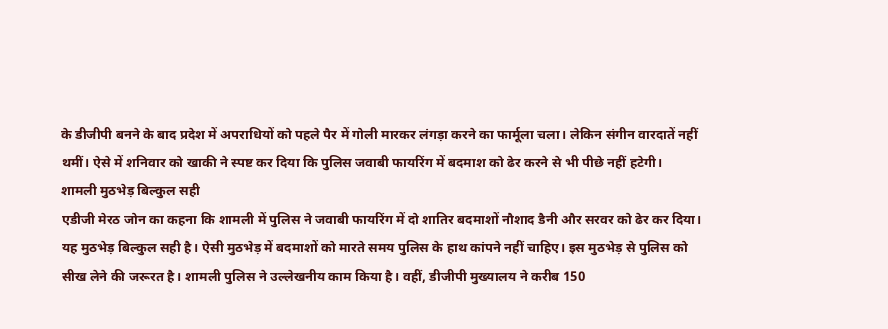के डीजीपी बनने के बाद प्रदेश में अपराधियों को पहले पैर में गोली मारकर लंगड़ा करने का फार्मूला चला। लेकिन संगीन वारदातें नहीं थमीं। ऐसे में शनिवार को खाकी ने स्पष्ट कर दिया कि पुलिस जवाबी फायरिंग में बदमाश को ढेर करने से भी पीछे नहीं हटेगी।
शामली मुठभेड़ बिल्कुल सही
एडीजी मेरठ जोन का कहना कि शामली में पुलिस ने जवाबी फायरिंग में दो शातिर बदमाशों नौशाद डैनी और सरवर को ढेर कर दिया। यह मुठभेड़ बिल्कुल सही है। ऐसी मुठभेड़ में बदमाशों को मारते समय पुलिस के हाथ कांपने नहीं चाहिए। इस मुठभेड़ से पुलिस को सीख लेने की जरूरत है। शामली पुलिस ने उल्लेखनीय काम किया है। वहीं, डीजीपी मुख्यालय ने करीब 150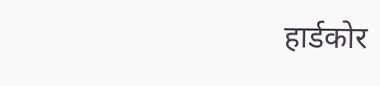हार्डकोर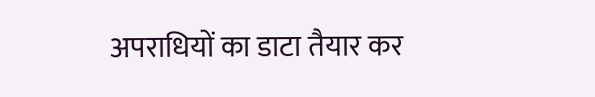अपराधियों का डाटा तैयार कर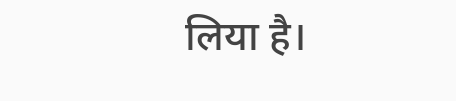लिया है।